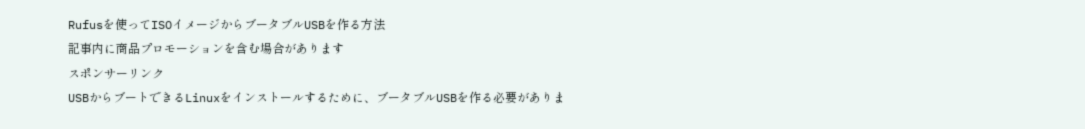Rufusを使ってISOイメージからブータブルUSBを作る方法
記事内に商品プロモーションを含む場合があります
スポンサーリンク
USBからブートできるLinuxをインストールするために、ブータブルUSBを作る必要がありま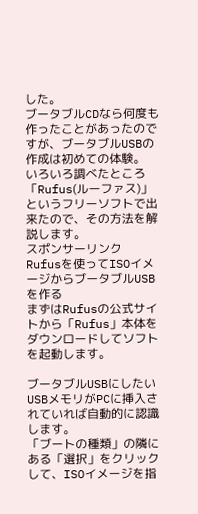した。
ブータブルCDなら何度も作ったことがあったのですが、ブータブルUSBの作成は初めての体験。
いろいろ調べたところ「Rufus(ルーファス)」というフリーソフトで出来たので、その方法を解説します。
スポンサーリンク
Rufusを使ってISOイメージからブータブルUSBを作る
まずはRufusの公式サイトから「Rufus」本体をダウンロードしてソフトを起動します。

ブータブルUSBにしたいUSBメモリがPCに挿入されていれば自動的に認識します。
「ブートの種類」の隣にある「選択」をクリックして、ISOイメージを指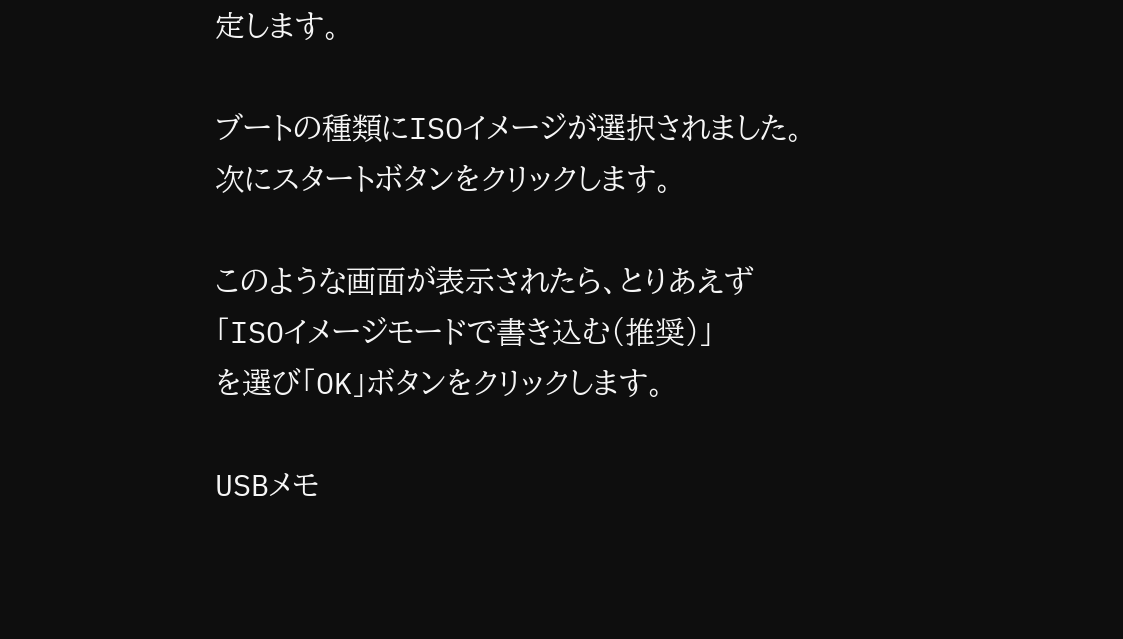定します。

ブートの種類にISOイメージが選択されました。
次にスタートボタンをクリックします。

このような画面が表示されたら、とりあえず
「ISOイメージモードで書き込む(推奨)」
を選び「OK」ボタンをクリックします。

USBメモ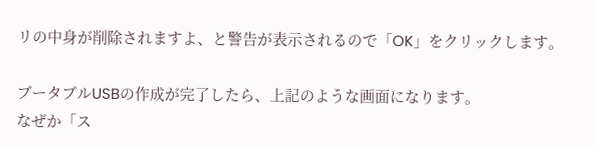リの中身が削除されますよ、と警告が表示されるので「OK」をクリックします。

ブータブルUSBの作成が完了したら、上記のような画面になります。
なぜか「ス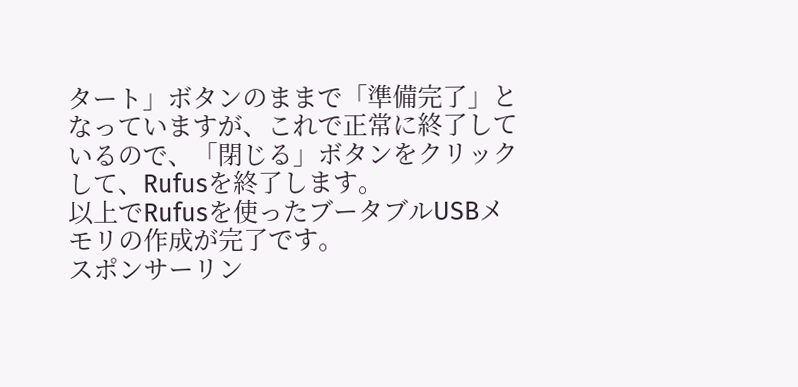タート」ボタンのままで「準備完了」となっていますが、これで正常に終了しているので、「閉じる」ボタンをクリックして、Rufusを終了します。
以上でRufusを使ったブータブルUSBメモリの作成が完了です。
スポンサーリン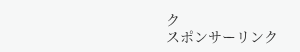ク
スポンサーリンク